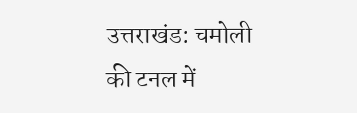उत्तराखंड: चमोली की टनल में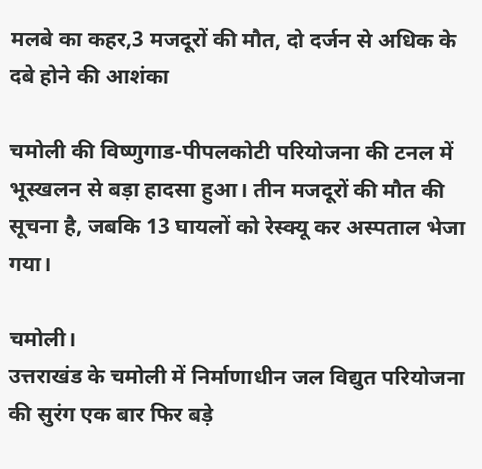मलबे का कहर,3 मजदूरों की मौत, दो दर्जन से अधिक के दबे होने की आशंका

चमोली की विष्णुगाड-पीपलकोटी परियोजना की टनल में भूस्खलन से बड़ा हादसा हुआ। तीन मजदूरों की मौत की सूचना है, जबकि 13 घायलों को रेस्क्यू कर अस्पताल भेजा गया।

चमोली।
उत्तराखंड के चमोली में निर्माणाधीन जल विद्युत परियोजना की सुरंग एक बार फिर बड़े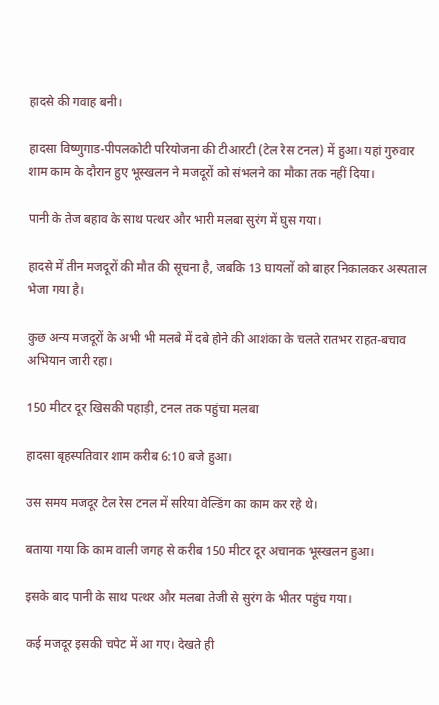हादसे की गवाह बनी।

हादसा विष्णुगाड-पीपलकोटी परियोजना की टीआरटी (टेल रेस टनल) में हुआ। यहां गुरुवार शाम काम के दौरान हुए भूस्खलन ने मजदूरों को संभलने का मौका तक नहीं दिया।

पानी के तेज बहाव के साथ पत्थर और भारी मलबा सुरंग में घुस गया।

हादसे में तीन मजदूरों की मौत की सूचना है, जबकि 13 घायलों को बाहर निकालकर अस्पताल भेजा गया है।

कुछ अन्य मजदूरों के अभी भी मलबे में दबे होने की आशंका के चलते रातभर राहत-बचाव अभियान जारी रहा।

150 मीटर दूर खिसकी पहाड़ी, टनल तक पहुंचा मलबा

हादसा बृहस्पतिवार शाम करीब 6:10 बजे हुआ।

उस समय मजदूर टेल रेस टनल में सरिया वेल्डिंग का काम कर रहे थे।

बताया गया कि काम वाली जगह से करीब 150 मीटर दूर अचानक भूस्खलन हुआ।

इसके बाद पानी के साथ पत्थर और मलबा तेजी से सुरंग के भीतर पहुंच गया।

कई मजदूर इसकी चपेट में आ गए। देखते ही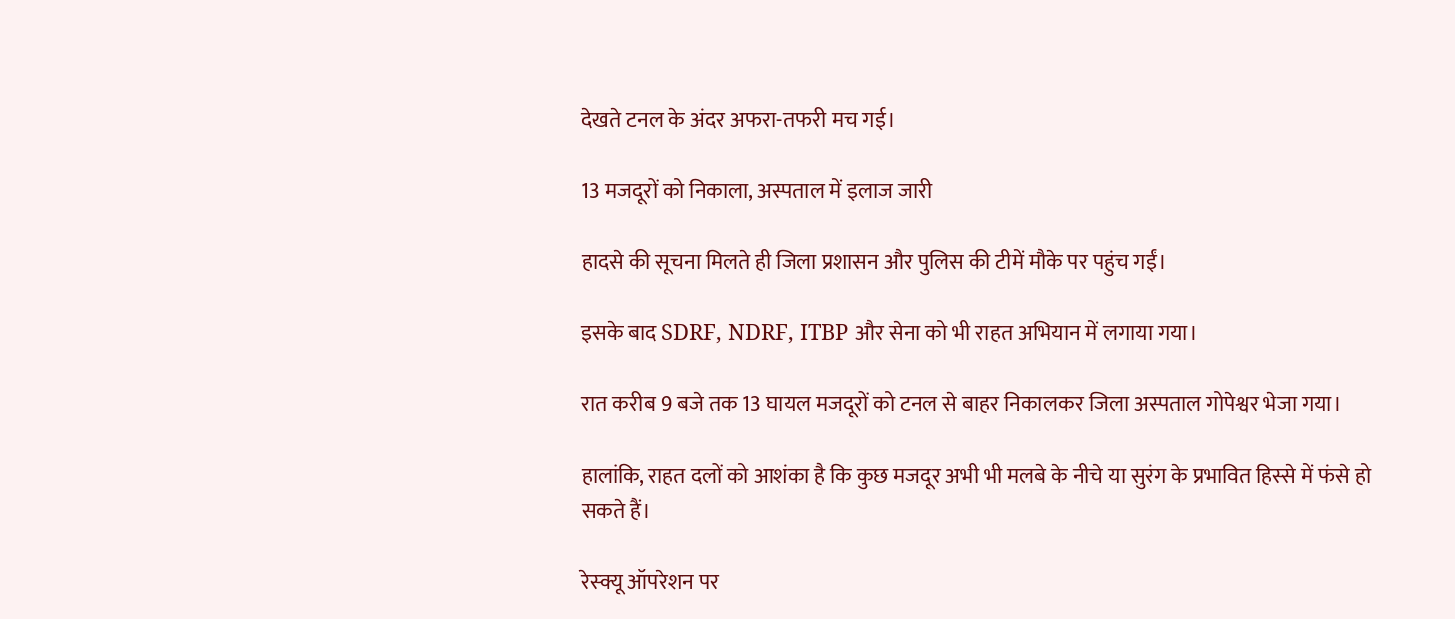देखते टनल के अंदर अफरा-तफरी मच गई।

13 मजदूरों को निकाला, अस्पताल में इलाज जारी

हादसे की सूचना मिलते ही जिला प्रशासन और पुलिस की टीमें मौके पर पहुंच गईं।

इसके बाद SDRF, NDRF, ITBP और सेना को भी राहत अभियान में लगाया गया।

रात करीब 9 बजे तक 13 घायल मजदूरों को टनल से बाहर निकालकर जिला अस्पताल गोपेश्वर भेजा गया।

हालांकि, राहत दलों को आशंका है कि कुछ मजदूर अभी भी मलबे के नीचे या सुरंग के प्रभावित हिस्से में फंसे हो सकते हैं।

रेस्क्यू ऑपरेशन पर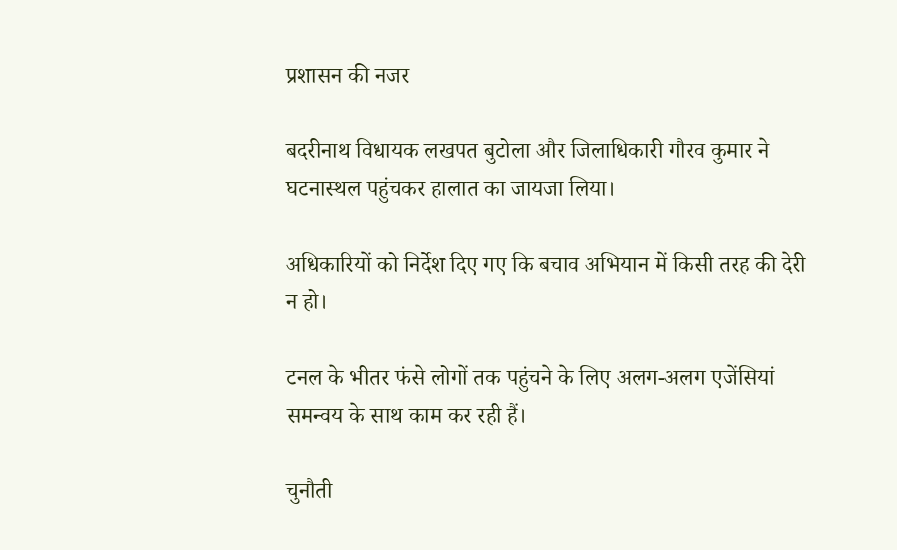प्रशासन की नजर

बदरीनाथ विधायक लखपत बुटोला और जिलाधिकारी गौरव कुमार ने घटनास्थल पहुंचकर हालात का जायजा लिया।

अधिकारियों को निर्देश दिए गए कि बचाव अभियान में किसी तरह की देरी न हो।

टनल के भीतर फंसे लोगों तक पहुंचने के लिए अलग-अलग एजेंसियां समन्वय के साथ काम कर रही हैं।

चुनौती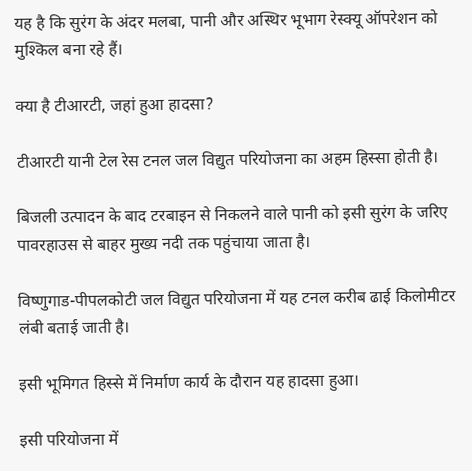यह है कि सुरंग के अंदर मलबा, पानी और अस्थिर भूभाग रेस्क्यू ऑपरेशन को मुश्किल बना रहे हैं।

क्या है टीआरटी, जहां हुआ हादसा?

टीआरटी यानी टेल रेस टनल जल विद्युत परियोजना का अहम हिस्सा होती है।

बिजली उत्पादन के बाद टरबाइन से निकलने वाले पानी को इसी सुरंग के जरिए पावरहाउस से बाहर मुख्य नदी तक पहुंचाया जाता है।

विष्णुगाड-पीपलकोटी जल विद्युत परियोजना में यह टनल करीब ढाई किलोमीटर लंबी बताई जाती है।

इसी भूमिगत हिस्से में निर्माण कार्य के दौरान यह हादसा हुआ।

इसी परियोजना में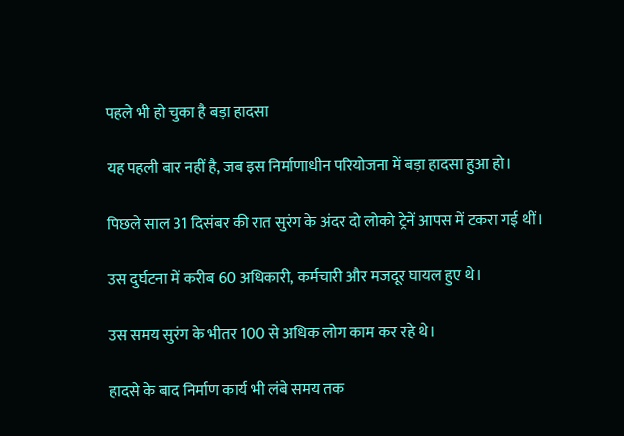पहले भी हो चुका है बड़ा हादसा

यह पहली बार नहीं है, जब इस निर्माणाधीन परियोजना में बड़ा हादसा हुआ हो।

पिछले साल 31 दिसंबर की रात सुरंग के अंदर दो लोको ट्रेनें आपस में टकरा गई थीं।

उस दुर्घटना में करीब 60 अधिकारी, कर्मचारी और मजदूर घायल हुए थे।

उस समय सुरंग के भीतर 100 से अधिक लोग काम कर रहे थे।

हादसे के बाद निर्माण कार्य भी लंबे समय तक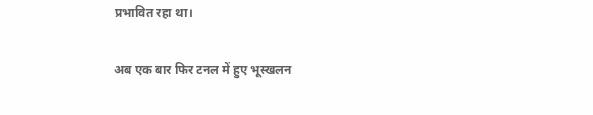प्रभावित रहा था।

अब एक बार फिर टनल में हुए भूस्खलन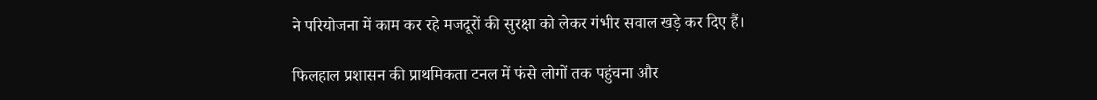ने परियोजना में काम कर रहे मजदूरों की सुरक्षा को लेकर गंभीर सवाल खड़े कर दिए हैं।

फिलहाल प्रशासन की प्राथमिकता टनल में फंसे लोगों तक पहुंचना और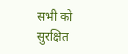सभी को सुरक्षित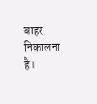बाहर निकालना है।